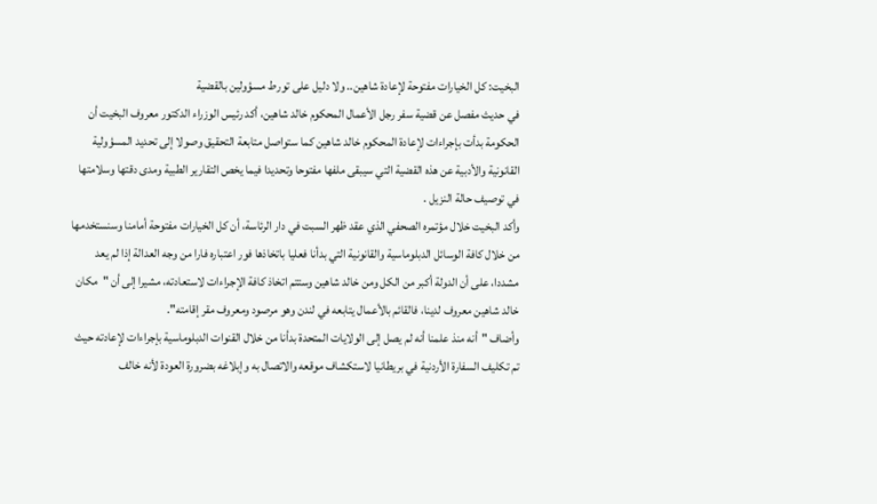البخيت: كل الخيارات مفتوحة لإعادة شاهين.. ولا دليل على تورط مسؤولين بالقضية
في حديث مفصل عن قضية سفر رجل الأعمال المحكوم خالد شاهين، أكد رئيس الوزراء الدكتور معروف البخيت أن الحكومة بدأت بإجراءات لإعادة المحكوم خالد شاهين كما ستواصل متابعة التحقيق وصولا إلى تحديد المسؤولية القانونية والأدبية عن هذه القضية التي سيبقى ملفها مفتوحا وتحديدا فيما يخص التقارير الطبية ومدى دقتها وسلامتها في توصيف حالة النزيل .
وأكد البخيت خلال مؤتمره الصحفي الذي عقد ظهر السبت في دار الرئاسة، أن كل الخيارات مفتوحة أمامنا وسنستخدمها من خلال كافة الوسائل الدبلوماسية والقانونية التي بدأنا فعليا باتخاذها فور اعتباره فارا من وجه العدالة إذا لم يعد مشددا، على أن الدولة أكبر من الكل ومن خالد شاهين وستتم اتخاذ كافة الإجراءات لاستعادته، مشيرا إلى أن "مكان خالد شاهين معروف لدينا، فالقائم بالأعمال يتابعه في لندن وهو مرصود ومعروف مقر إقامته".
وأضاف "أنه منذ علمنا أنه لم يصل إلى الولايات المتحدة بدأنا من خلال القنوات الدبلوماسية بإجراءات لإعادته حيث تم تكليف السفارة الأردنية في بريطانيا لاستكشاف موقعه والاتصال به وإبلاغه بضرورة العودة لأنه خالف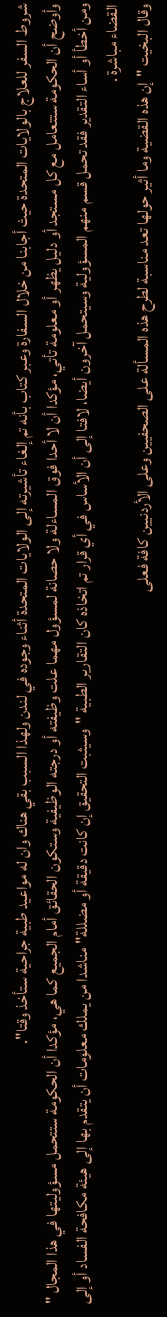شروط السفر للعلاج بالولايات المتحدة حيث أجابنا من خلال السفارة وعبر كتاب بأنه تم إلغاء تأشيرته إلى الولايات المتحدة أثناء وجوده في لندن ولهذا السبب بقي هناك وان له مواعيد طبية جراحية ستأخذ وقتا".
وأوضح أن الحكومة ستتعامل مع كل مستجد أو دليل يظهر أو معلومة تأتي، مؤكدا أن لا أحدا فوق المساءلة ولا حصانة لمسؤول مهما علت وظيفته أو درجته الوظيفية وستكون الحقائق أمام الجميع كما هي، مؤكدا أن الحكومة ستتحمل مسؤوليتها في هذا المجال " ومن أخطأ أو أساء التقدير فقد تحمل قسم منهم المسؤولية وسيتحمل آخرون أيضا، لافتا إلى أن الأساس في أي قرار تم اتخاذه كان التقارير الطبية "وسيثبت التحقيق إن كانت دقيقة أو مضللة" مناشدا من يملك معلومات أن يتقدم بها إلى هيئة مكافحة الفساد أو إلى القضاء مباشرة .
وقال البخيت "إن هذه القضية وما أثير حولها تعد مناسبة لطرح هذه المسألة على الصحفيين وعلى الأردنيين كافة فعلى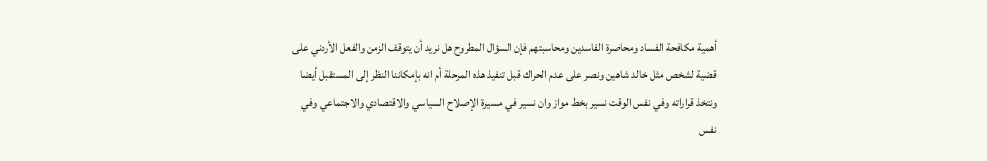أهمية مكافحة الفساد ومحاصرة الفاسدين ومحاسبتهم فإن السؤال المطروح هل نريد أن يتوقف الزمن والفعل الأردني على قضية لشخص مثل خالد شاهين ونصر على عدم الحراك قبل تنفيذ هذه المرحلة أم انه بإمكاننا النظر إلى المستقبل أيضا ونتخذ قراراته وفي نفس الوقت نسير بخط مواز وان نسير في مسيرة الإصلاح السياسي والاقتصادي والاجتماعي وفي نفس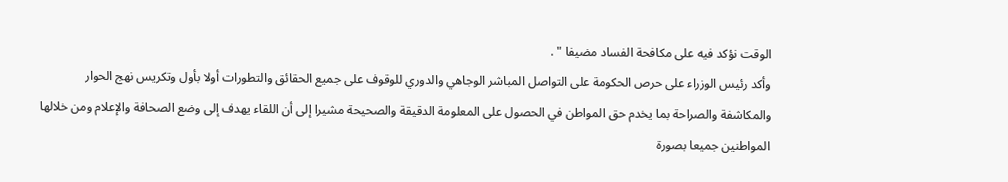الوقت نؤكد فيه على مكافحة الفساد مضيفا " .
وأكد رئيس الوزراء على حرص الحكومة على التواصل المباشر الوجاهي والدوري للوقوف على جميع الحقائق والتطورات أولا بأول وتكريس نهج الحوار والمكاشفة والصراحة بما يخدم حق المواطن في الحصول على المعلومة الدقيقة والصحيحة مشيرا إلى أن اللقاء يهدف إلى وضع الصحافة والإعلام ومن خلالها المواطنين جميعا بصورة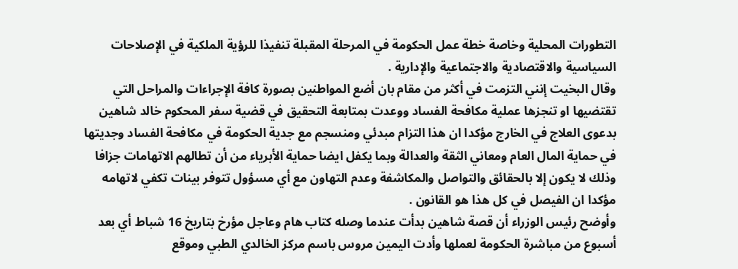التطورات المحلية وخاصة خطة عمل الحكومة في المرحلة المقبلة تنفيذا للرؤية الملكية في الإصلاحات السياسية والاقتصادية والاجتماعية والإدارية .
وقال البخيت إنني التزمت في أكثر من مقام بان أضع المواطنين بصورة كافة الإجراءات والمراحل التي تقتضيها او تنجزها عملية مكافحة الفساد ووعدت بمتابعة التحقيق في قضية سفر المحكوم خالد شاهين بدعوى العلاج في الخارج مؤكدا ان هذا التزام مبدئي ومنسجم مع جدية الحكومة في مكافحة الفساد وجديتها في حماية المال العام ومعاني الثقة والعدالة وبما يكفل ايضا حماية الأبرياء من أن تطالهم الاتهامات جزافا وذلك لا يكون إلا بالحقائق والتواصل والمكاشفة وعدم التهاون مع أي مسؤول تتوفر بينات تكفي لاتهامه مؤكدا ان الفيصل في كل هذا هو القانون .
وأوضح رئيس الوزراء أن قصة شاهين بدأت عندما وصله كتاب هام وعاجل مؤرخ بتاريخ 16 شباط أي بعد أسبوع من مباشرة الحكومة لعملها وأدت اليمين مروس باسم مركز الخالدي الطبي وموقع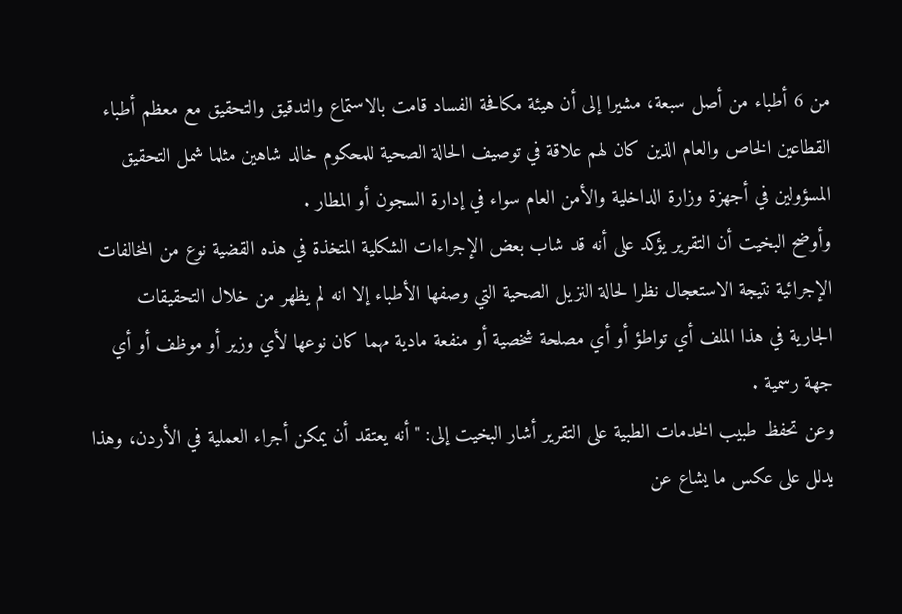من 6 أطباء من أصل سبعة، مشيرا إلى أن هيئة مكافحة الفساد قامت بالاستماع والتدقيق والتحقيق مع معظم أطباء القطاعين الخاص والعام الذين كان لهم علاقة في توصيف الحالة الصحية للمحكوم خالد شاهين مثلما شمل التحقيق المسؤولين في أجهزة وزارة الداخلية والأمن العام سواء في إدارة السجون أو المطار .
وأوضح البخيت أن التقرير يؤكد على أنه قد شاب بعض الإجراءات الشكلية المتخذة في هذه القضية نوع من المخالفات الإجرائية نتيجة الاستعجال نظرا لحالة النزيل الصحية التي وصفها الأطباء إلا انه لم يظهر من خلال التحقيقات الجارية في هذا الملف أي تواطؤ أو أي مصلحة شخصية أو منفعة مادية مهما كان نوعها لأي وزير أو موظف أو أي جهة رسمية .
وعن تحفظ طبيب الخدمات الطبية على التقرير أشار البخيت إلى: "أنه يعتقد أن يمكن أجراء العملية في الأردن، وهذا يدلل على عكس ما يشاع عن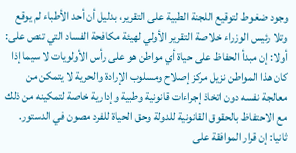وجود ضغوط لتوقيع اللجنة الطبية على التقرير، بدليل أن أحد الأطباء لم يوقع
وتلا رئيس الوزراء خلاصة التقرير الأولي لهيئة مكافحة الفساد التي تنص على:
أولا: إن مبدأ الحفاظ على حياة أي مواطن هو على رأس الأولويات لا سيما إذا كان هذا المواطن نزيل مركز إصلاح ومسلوب الإرادة والحرية لا يتمكن من معالجة نفسه دون اتخاذ إجراءات قانونية وطبية وإدارية خاصة لتمكينه من ذلك مع الاحتفاظ بالحقوق القانونية للدولة وحق الحياة للفرد مصون في الدستور.
ثانيا: إن قرار الموافقة على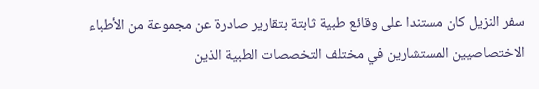سفر النزيل كان مستندا على وقائع طبية ثابتة بتقارير صادرة عن مجموعة من الأطباء الاختصاصيين المستشارين في مختلف التخصصات الطبية الذين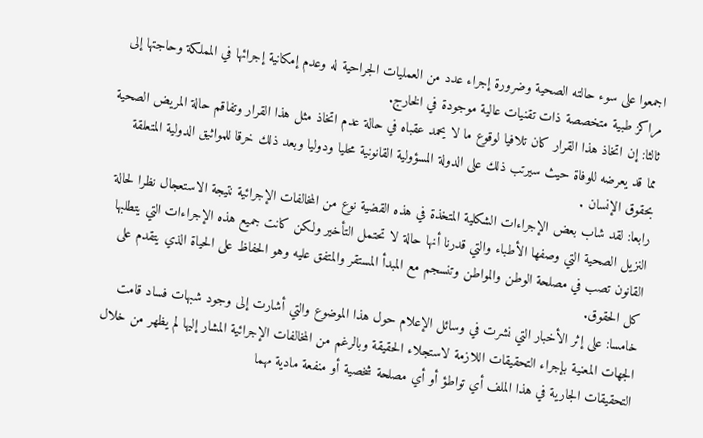اجمعوا على سوء حالته الصحية وضرورة إجراء عدد من العمليات الجراحية له وعدم إمكانية إجرائها في المملكة وحاجتها إلى مراكز طبية متخصصة ذات تقنيات عالية موجودة في الخارج.
ثالثا: إن اتخاذ هذا القرار كان تلافيا لوقوع ما لا يحمد عقباه في حالة عدم اتخاذ مثل هذا القرار وتفاقم حالة المريض الصحية مما قد يعرضه للوفاة حيث سيرتب ذلك على الدولة المسؤولية القانونية محليا ودوليا وبعد ذلك خرقا للمواثيق الدولية المتعلقة بحقوق الإنسان .
رابعا: لقد شاب بعض الإجراءات الشكلية المتخذة في هذه القضية نوع من المخالفات الإجرائية نتيجة الاستعجال نظرا لحالة النزيل الصحية التي وصفها الأطباء والتي قدرنا أنها حالة لا تحتمل التأخير ولكن كانت جميع هذه الإجراءات التي يتطلبها القانون تصب في مصلحة الوطن والمواطن وتنسجم مع المبدأ المستقر والمتفق عليه وهو الحفاظ على الحياة الذي يتقدم على كل الحقوق.
خامسا: على إثر الأخبار التي نشرت في وسائل الإعلام حول هذا الموضوع والتي أشارت إلى وجود شبهات فساد قامت الجهات المعنية بإجراء التحقيقات اللازمة لاستجلاء الحقيقة وبالرغم من المخالفات الإجرائية المشار إليها لم يظهر من خلال التحقيقات الجارية في هذا الملف أي تواطؤ أو أي مصلحة شخصية أو منفعة مادية مهما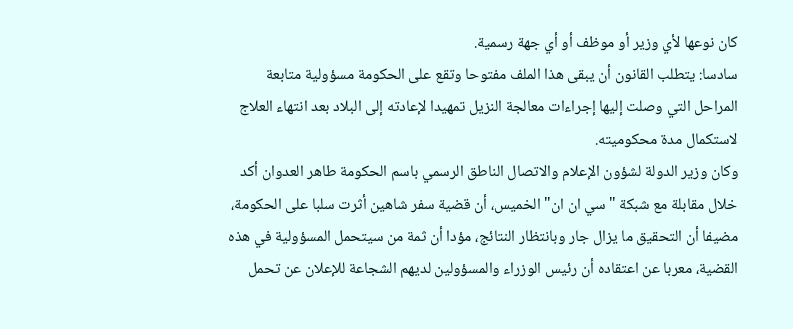كان نوعها لأي وزير أو موظف أو أي جهة رسمية.
سادسا: يتطلب القانون أن يبقى هذا الملف مفتوحا وتقع على الحكومة مسؤولية متابعة المراحل التي وصلت إليها إجراءات معالجة النزيل تمهيدا لإعادته إلى البلاد بعد انتهاء العلاج لاستكمال مدة محكوميته.
وكان وزير الدولة لشؤون الإعلام والاتصال الناطق الرسمي باسم الحكومة طاهر العدوان أكد خلال مقابلة مع شبكة "سي ان ان" الخميس، أن قضية سفر شاهين أثرت سلبا على الحكومة، مضيفا أن التحقيق ما يزال جار وبانتظار النتائج، مؤدا أن ثمة من سيتحمل المسؤولية في هذه القضية، معربا عن اعتقاده أن رئيس الوزراء والمسؤولين لديهم الشجاعة للإعلان عن تحمل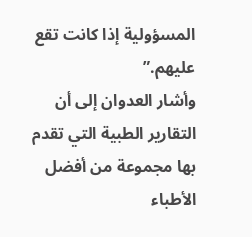المسؤولية إذا كانت تقع عليهم.”
وأشار العدوان إلى أن التقارير الطبية التي تقدم بها مجموعة من أفضل الأطباء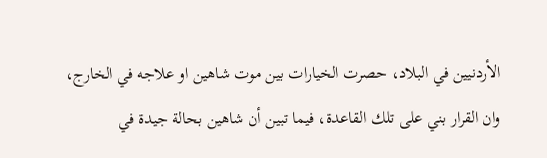الأردنيين في البلاد، حصرت الخيارات بين موت شاهين او علاجه في الخارج، وان القرار بني على تلك القاعدة، فيما تبين أن شاهين بحالة جيدة في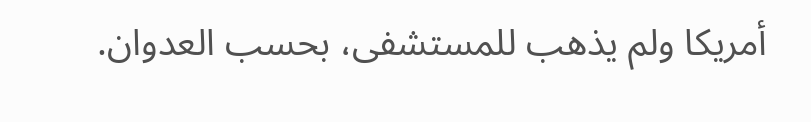أمريكا ولم يذهب للمستشفى، بحسب العدوان.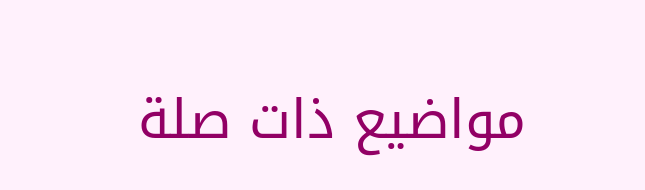مواضيع ذات صلة